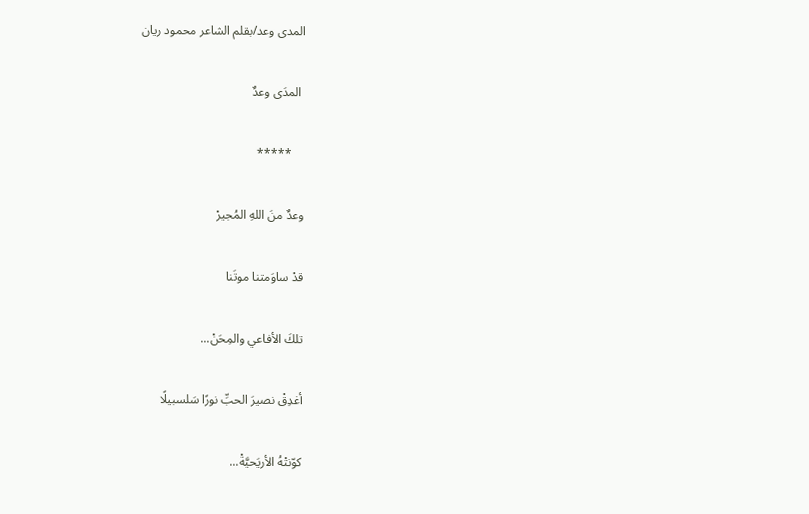المدى وعد/بقلم الشاعر محمود ريان

 المدَى وعدٌ

    *****

وعدٌ منَ اللهِ المُجيرْ

قدْ ساوَمتنا موتَنا

تلكَ الأفاعي والمِحَنْ...

أغدِقْ نصيرَ الحبِّ نورًا سَلسبيلًا

كوّنتْهُ الأريَحيَّةْ...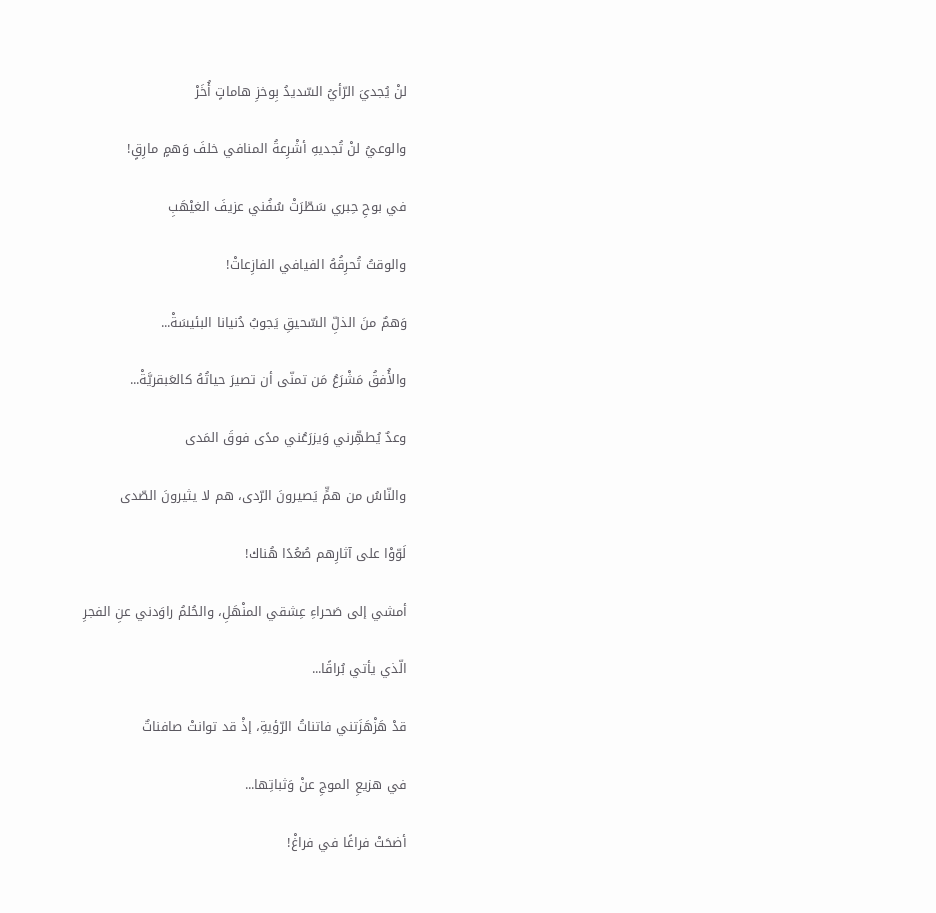لنْ يُجديَ الرّأيُ السّديدُ بِوخزِ هاماتٍ أُخَرْ

والوعيُ لنْ تُجديهِ أشْرِعةُ المنافي خلفَ وَهمٍ مارِقٍ!

في بوحِ حِبري سَطّرَتْ سُفُني عزيفَ الغيْهَبِ

والوقتُ تُحرِقُهُ الفيافي الفازِعاتْ!

وَهمٌ منَ الذلِّ السّحيقِ يَجوبُ دُنيانا البئيسَةْ...

والأُفقُ مَشْرَعُ مَن تمنّى أن تصيرَ حياتُهُ كالعَبقريَّةْ...

وعدٌ يُطهِّرني وَيزرَعُني مدًى فوقَ المَدى

والنّاسُ من همٍّ يَصيرونَ الرّدى، هم لا يثيرونَ الصّدى

لَوّوْا على آثارِهم صُعُدًا هُناك!

أمشي إلى صَحراءِ عِشقي المنْهَلِ، والحُلمُ راوَدني عنِ الفجرِ

الّذي يأتي بُراقًا...

قدْ هَزْهَزَتني فاتناتُ الرّؤيةِ، إذْ قد توانتْ صافناتٌ

في هزيعِ الموجِ عنْ وَثباتِها...

أضحَتْ فراغًا في فراغْ!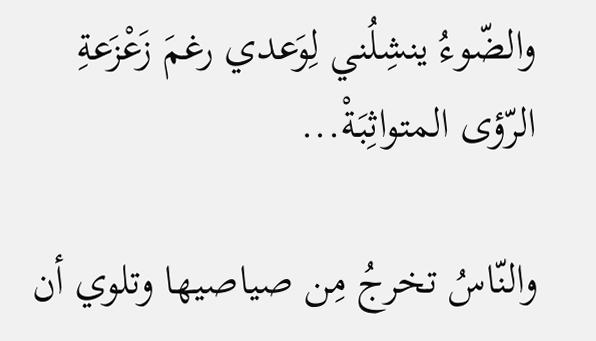والضّوءُ ينشِلُني لِوَعدي رغمَ زَعْزَعةِ الرّؤى المتواثِبَةْ...

والنّاسُ تخرجُ مِن صياصيها وتلوي أن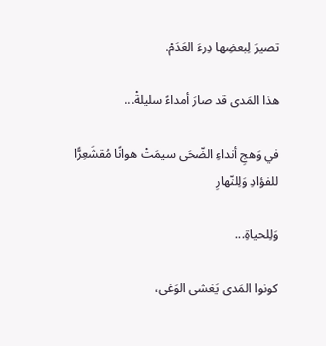تصيرَ لِبعضِها دِرءَ العَدَمْ.

هذا المَدى قد صارَ أمداءً سليلةْ...

في وَهجِ أنداءِ الضّحَى سيمَتْ هوانًا مُقشَعِرًّا للفؤادِ وَلِلنّهارِ

وَلِلحياةِ...

كونوا المَدى يَغشى الوَغى،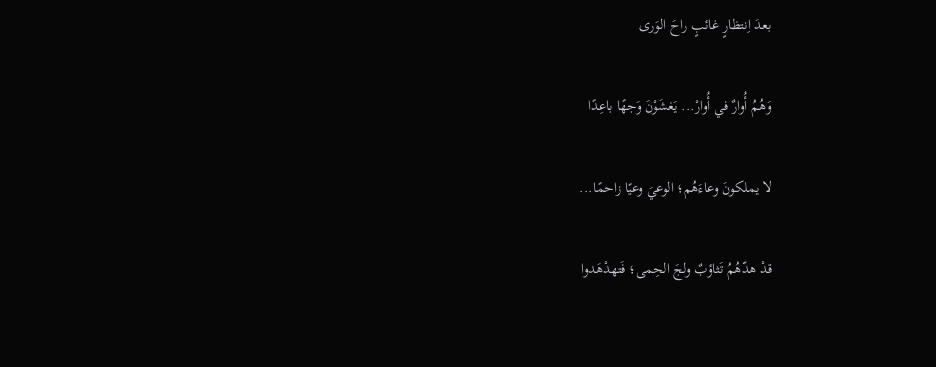بعدَ اِنتظارٍ غائبٍ راحَ الوَرى

وَهُمُ أُوارٌ في أُوارْ... يَغشَوْنَ وَجهًا باعِدًا

لا يملكونَ وعاءَهُم؛ الوعيَ وعيًا زاحمًا...

قدْ هدّهُمُ تَثاؤبٌ ولجَ الحِمى؛ فَتهدْهَدوا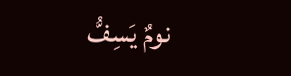نومٌ يَسِفُّ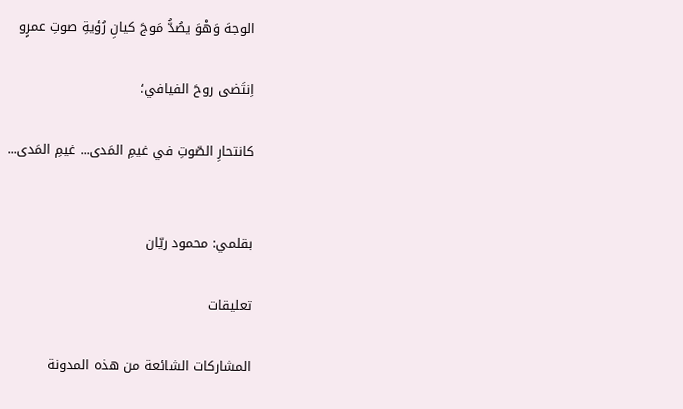الوجهَ وَهْوَ يصُدُّ مَوجَ كيانِ رُؤيةِ صوتِ عمرٍو

اِنتَضى روحَ الفيافي؛

كانتحارِ الصّوتِ في غيمِ المَدى... غيمِ المَدى...


بقلمي: محمود ريّان

تعليقات

المشاركات الشائعة من هذه المدونة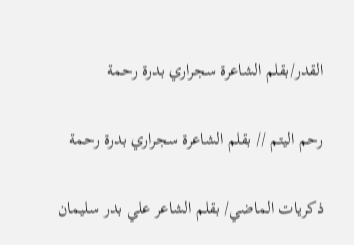القدر/بقلم الشاعرة سجراري بدرة رحمة

رحم اليتم // بقلم الشاعرة سجراري بدرة رحمة

ذكريات الماضي/ بقلم الشاعر علي بدر سليمان